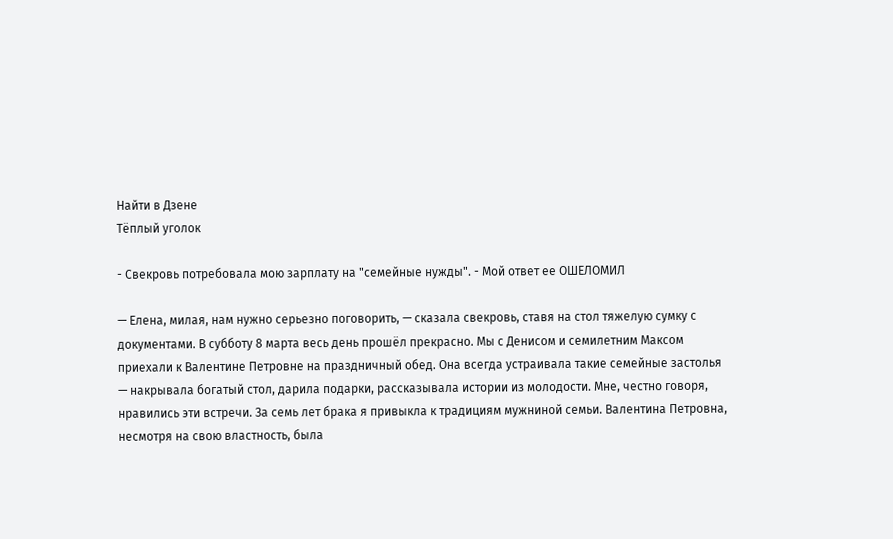Найти в Дзене
Тёплый уголок

- Свекровь потребовала мою зарплату на "семейные нужды". - Мой ответ ее ОШЕЛОМИЛ

— Елена, милая, нам нужно серьезно поговорить, — сказала свекровь, ставя на стол тяжелую сумку с документами. В субботу 8 марта весь день прошёл прекрасно. Мы с Денисом и семилетним Максом приехали к Валентине Петровне на праздничный обед. Она всегда устраивала такие семейные застолья — накрывала богатый стол, дарила подарки, рассказывала истории из молодости. Мне, честно говоря, нравились эти встречи. За семь лет брака я привыкла к традициям мужниной семьи. Валентина Петровна, несмотря на свою властность, была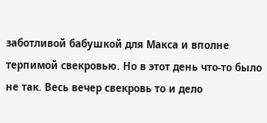заботливой бабушкой для Макса и вполне терпимой свекровью. Но в этот день что-то было не так. Весь вечер свекровь то и дело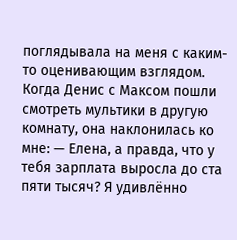поглядывала на меня с каким-то оценивающим взглядом. Когда Денис с Максом пошли смотреть мультики в другую комнату, она наклонилась ко мне: — Елена, а правда, что у тебя зарплата выросла до ста пяти тысяч? Я удивлённо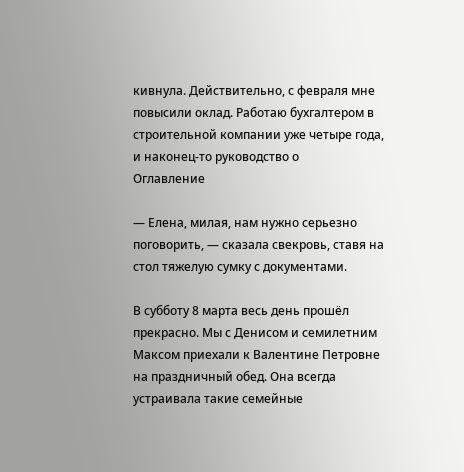кивнула. Действительно, с февраля мне повысили оклад. Работаю бухгалтером в строительной компании уже четыре года, и наконец-то руководство о
Оглавление

— Елена, милая, нам нужно серьезно поговорить, — сказала свекровь, ставя на стол тяжелую сумку с документами.

В субботу 8 марта весь день прошёл прекрасно. Мы с Денисом и семилетним Максом приехали к Валентине Петровне на праздничный обед. Она всегда устраивала такие семейные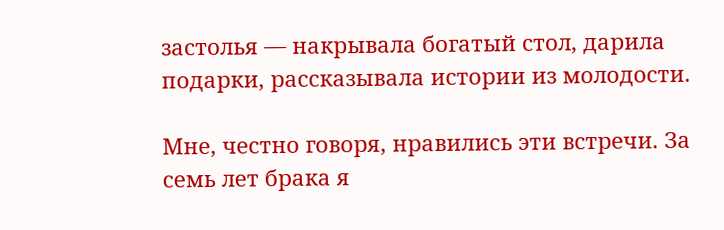застолья — накрывала богатый стол, дарила подарки, рассказывала истории из молодости.

Мне, честно говоря, нравились эти встречи. За семь лет брака я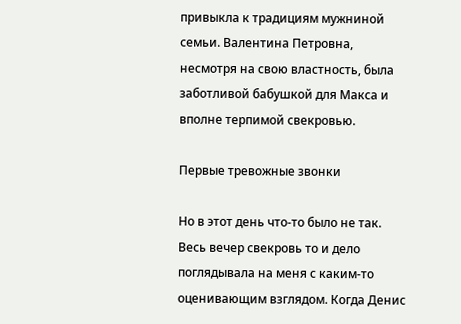привыкла к традициям мужниной семьи. Валентина Петровна, несмотря на свою властность, была заботливой бабушкой для Макса и вполне терпимой свекровью.

Первые тревожные звонки

Но в этот день что-то было не так. Весь вечер свекровь то и дело поглядывала на меня с каким-то оценивающим взглядом. Когда Денис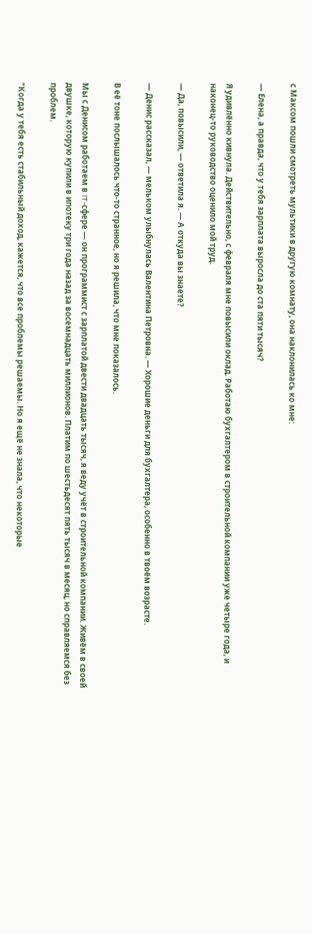с Максом пошли смотреть мультики в другую комнату, она наклонилась ко мне:

— Елена, а правда, что у тебя зарплата выросла до ста пяти тысяч?

Я удивлённо кивнула. Действительно, с февраля мне повысили оклад. Работаю бухгалтером в строительной компании уже четыре года, и наконец-то руководство оценило мой труд.

— Да, повысили, — ответила я. — А откуда вы знаете?

— Денис рассказал, — мельком улыбнулась Валентина Петровна. — Хорошие деньги для бухгалтера, особенно в твоём возрасте.

В её тоне послышалось что-то странное, но я решила, что мне показалось.

Мы с Денисом работаем в IT-сфере — он программист с зарплатой двести двадцать тысяч, я веду учёт в строительной компании. Живём в своей двушке, которую купили в ипотеку три года назад за восемнадцать миллионов. Платим по шестьдесят пять тысяч в месяц, но справляемся без проблем.

"Когда у тебя есть стабильный доход, кажется, что все проблемы решаемы. Но я ещё не знала, что некоторые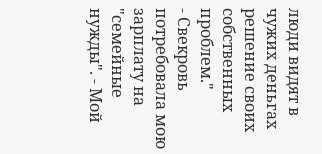люди видят в чужих деньгах решение своих собственных проблем."
- Свекровь потребовала мою зарплату на "семейные нужды". - Мой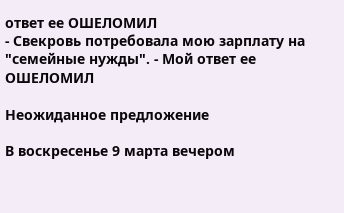ответ ее ОШЕЛОМИЛ
- Свекровь потребовала мою зарплату на "семейные нужды". - Мой ответ ее ОШЕЛОМИЛ

Неожиданное предложение

В воскресенье 9 марта вечером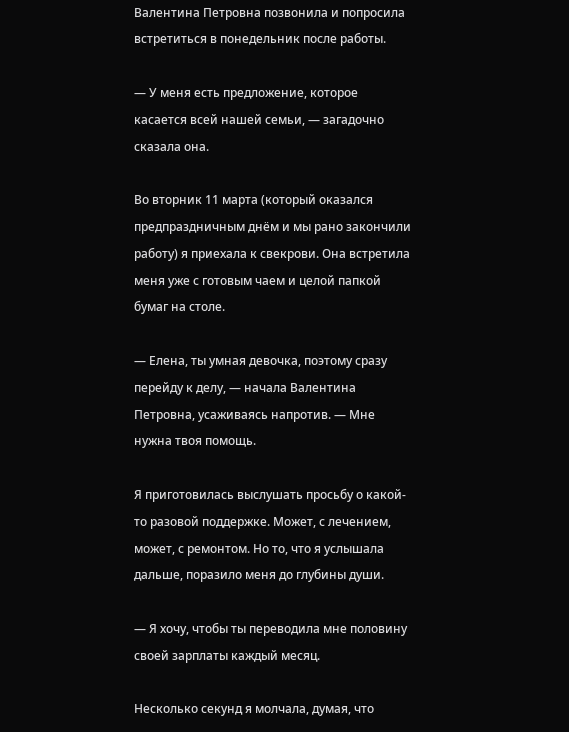Валентина Петровна позвонила и попросила встретиться в понедельник после работы.

— У меня есть предложение, которое касается всей нашей семьи, — загадочно сказала она.

Во вторник 11 марта (который оказался предпраздничным днём и мы рано закончили работу) я приехала к свекрови. Она встретила меня уже с готовым чаем и целой папкой бумаг на столе.

— Елена, ты умная девочка, поэтому сразу перейду к делу, — начала Валентина Петровна, усаживаясь напротив. — Мне нужна твоя помощь.

Я приготовилась выслушать просьбу о какой-то разовой поддержке. Может, с лечением, может, с ремонтом. Но то, что я услышала дальше, поразило меня до глубины души.

— Я хочу, чтобы ты переводила мне половину своей зарплаты каждый месяц.

Несколько секунд я молчала, думая, что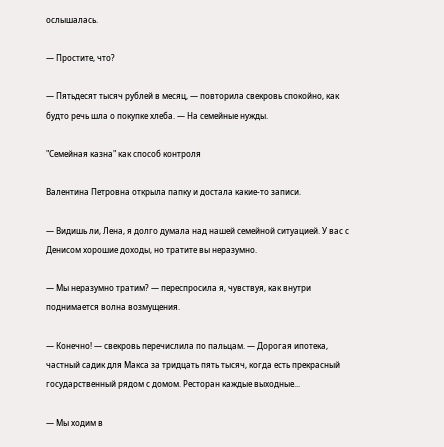ослышалась.

— Простите, что?

— Пятьдесят тысяч рублей в месяц, — повторила свекровь спокойно, как будто речь шла о покупке хлеба. — На семейные нужды.

"Семейная казна" как способ контроля

Валентина Петровна открыла папку и достала какие-то записи.

— Видишь ли, Лена, я долго думала над нашей семейной ситуацией. У вас с Денисом хорошие доходы, но тратите вы неразумно.

— Мы неразумно тратим? — переспросила я, чувствуя, как внутри поднимается волна возмущения.

— Конечно! — свекровь перечислила по пальцам. — Дорогая ипотека, частный садик для Макса за тридцать пять тысяч, когда есть прекрасный государственный рядом с домом. Ресторан каждые выходные...

— Мы ходим в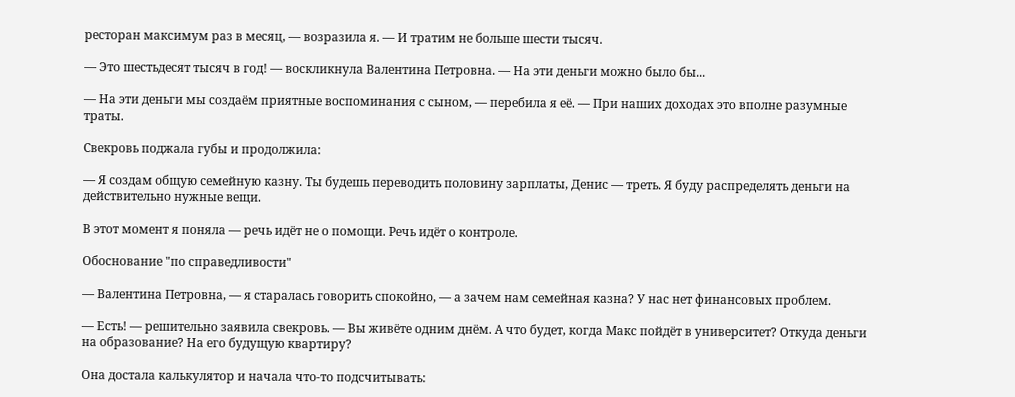ресторан максимум раз в месяц, — возразила я. — И тратим не больше шести тысяч.

— Это шестьдесят тысяч в год! — воскликнула Валентина Петровна. — На эти деньги можно было бы...

— На эти деньги мы создаём приятные воспоминания с сыном, — перебила я её. — При наших доходах это вполне разумные траты.

Свекровь поджала губы и продолжила:

— Я создам общую семейную казну. Ты будешь переводить половину зарплаты, Денис — треть. Я буду распределять деньги на действительно нужные вещи.

В этот момент я поняла — речь идёт не о помощи. Речь идёт о контроле.

Обоснование "по справедливости"

— Валентина Петровна, — я старалась говорить спокойно, — а зачем нам семейная казна? У нас нет финансовых проблем.

— Есть! — решительно заявила свекровь. — Вы живёте одним днём. А что будет, когда Макс пойдёт в университет? Откуда деньги на образование? На его будущую квартиру?

Она достала калькулятор и начала что-то подсчитывать: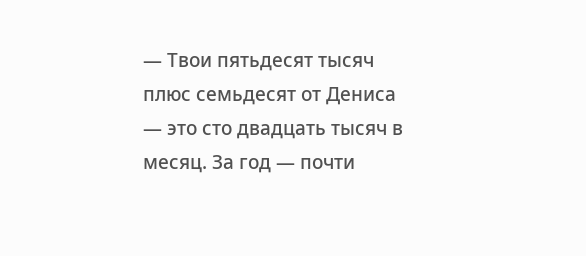— Твои пятьдесят тысяч плюс семьдесят от Дениса — это сто двадцать тысяч в месяц. За год — почти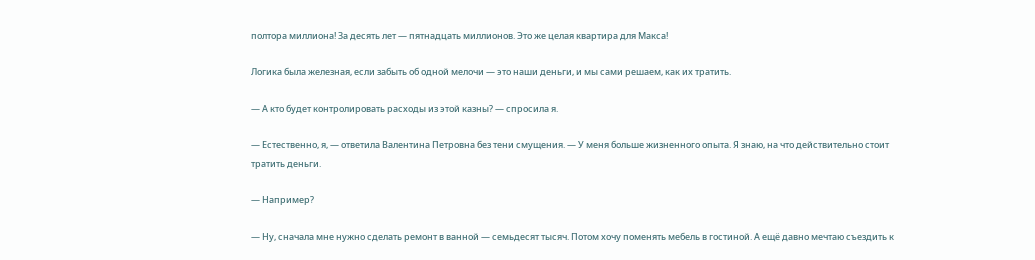полтора миллиона! За десять лет — пятнадцать миллионов. Это же целая квартира для Макса!

Логика была железная, если забыть об одной мелочи — это наши деньги, и мы сами решаем, как их тратить.

— А кто будет контролировать расходы из этой казны? — спросила я.

— Естественно, я, — ответила Валентина Петровна без тени смущения. — У меня больше жизненного опыта. Я знаю, на что действительно стоит тратить деньги.

— Например?

— Ну, сначала мне нужно сделать ремонт в ванной — семьдесят тысяч. Потом хочу поменять мебель в гостиной. А ещё давно мечтаю съездить к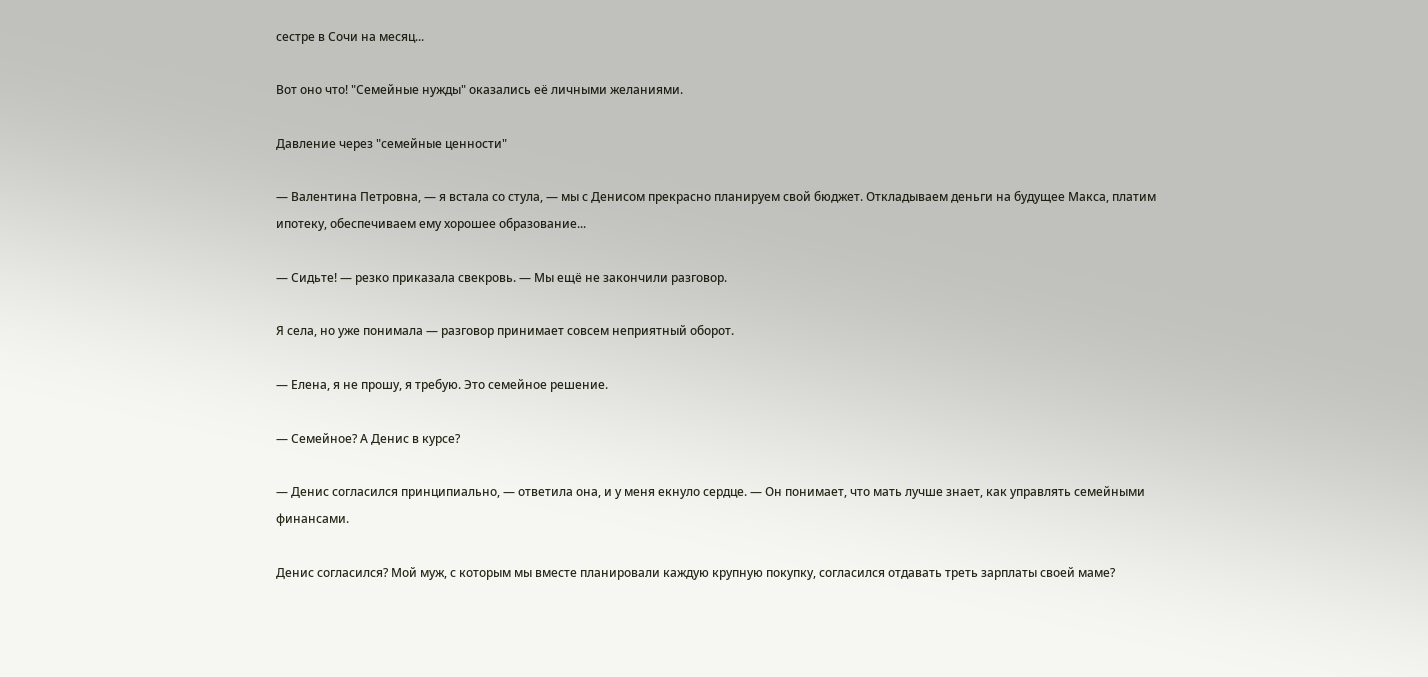сестре в Сочи на месяц...

Вот оно что! "Семейные нужды" оказались её личными желаниями.

Давление через "семейные ценности"

— Валентина Петровна, — я встала со стула, — мы с Денисом прекрасно планируем свой бюджет. Откладываем деньги на будущее Макса, платим ипотеку, обеспечиваем ему хорошее образование...

— Сидьте! — резко приказала свекровь. — Мы ещё не закончили разговор.

Я села, но уже понимала — разговор принимает совсем неприятный оборот.

— Елена, я не прошу, я требую. Это семейное решение.

— Семейное? А Денис в курсе?

— Денис согласился принципиально, — ответила она, и у меня екнуло сердце. — Он понимает, что мать лучше знает, как управлять семейными финансами.

Денис согласился? Мой муж, с которым мы вместе планировали каждую крупную покупку, согласился отдавать треть зарплаты своей маме?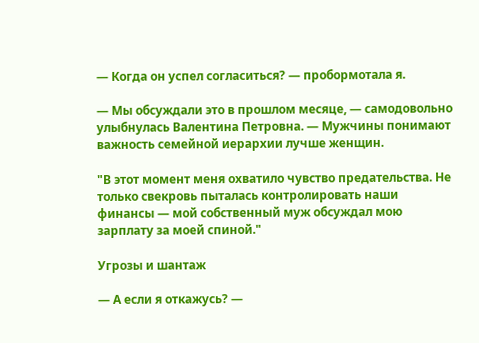— Когда он успел согласиться? — пробормотала я.

— Мы обсуждали это в прошлом месяце, — самодовольно улыбнулась Валентина Петровна. — Мужчины понимают важность семейной иерархии лучше женщин.

"В этот момент меня охватило чувство предательства. Не только свекровь пыталась контролировать наши финансы — мой собственный муж обсуждал мою зарплату за моей спиной."

Угрозы и шантаж

— А если я откажусь? —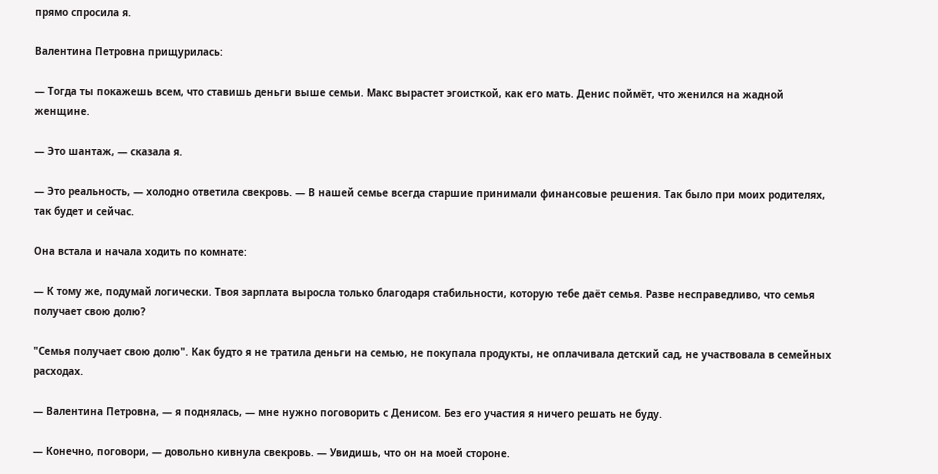прямо спросила я.

Валентина Петровна прищурилась:

— Тогда ты покажешь всем, что ставишь деньги выше семьи. Макс вырастет эгоисткой, как его мать. Денис поймёт, что женился на жадной женщине.

— Это шантаж, — сказала я.

— Это реальность, — холодно ответила свекровь. — В нашей семье всегда старшие принимали финансовые решения. Так было при моих родителях, так будет и сейчас.

Она встала и начала ходить по комнате:

— К тому же, подумай логически. Твоя зарплата выросла только благодаря стабильности, которую тебе даёт семья. Разве несправедливо, что семья получает свою долю?

"Семья получает свою долю". Как будто я не тратила деньги на семью, не покупала продукты, не оплачивала детский сад, не участвовала в семейных расходах.

— Валентина Петровна, — я поднялась, — мне нужно поговорить с Денисом. Без его участия я ничего решать не буду.

— Конечно, поговори, — довольно кивнула свекровь. — Увидишь, что он на моей стороне.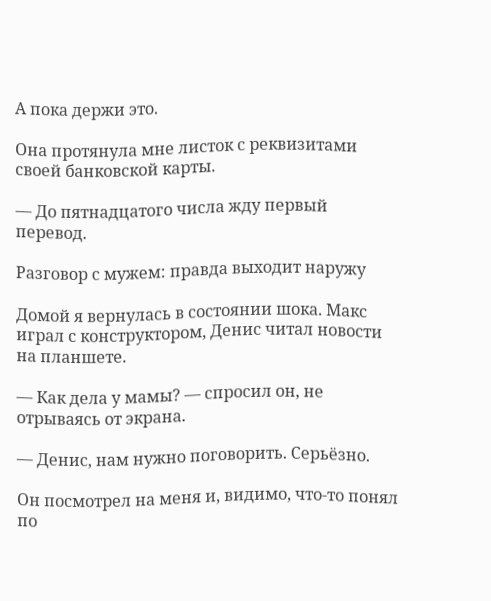А пока держи это.

Она протянула мне листок с реквизитами своей банковской карты.

— До пятнадцатого числа жду первый перевод.

Разговор с мужем: правда выходит наружу

Домой я вернулась в состоянии шока. Макс играл с конструктором, Денис читал новости на планшете.

— Как дела у мамы? — спросил он, не отрываясь от экрана.

— Денис, нам нужно поговорить. Серьёзно.

Он посмотрел на меня и, видимо, что-то понял по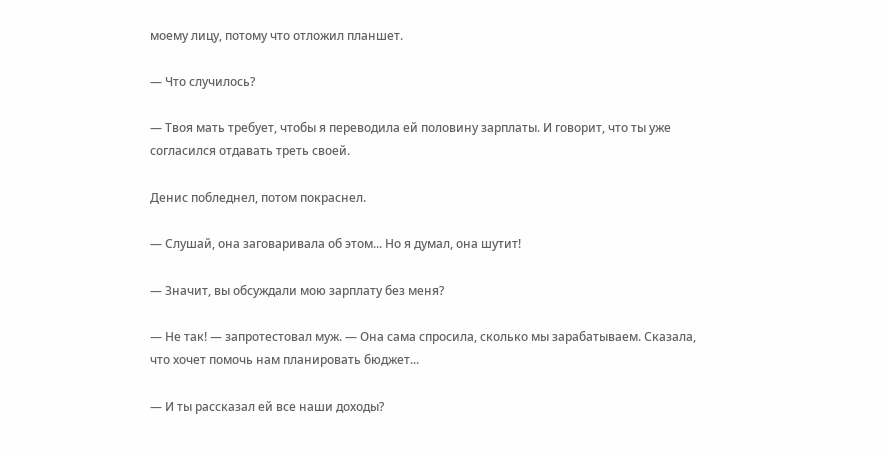моему лицу, потому что отложил планшет.

— Что случилось?

— Твоя мать требует, чтобы я переводила ей половину зарплаты. И говорит, что ты уже согласился отдавать треть своей.

Денис побледнел, потом покраснел.

— Слушай, она заговаривала об этом... Но я думал, она шутит!

— Значит, вы обсуждали мою зарплату без меня?

— Не так! — запротестовал муж. — Она сама спросила, сколько мы зарабатываем. Сказала, что хочет помочь нам планировать бюджет...

— И ты рассказал ей все наши доходы?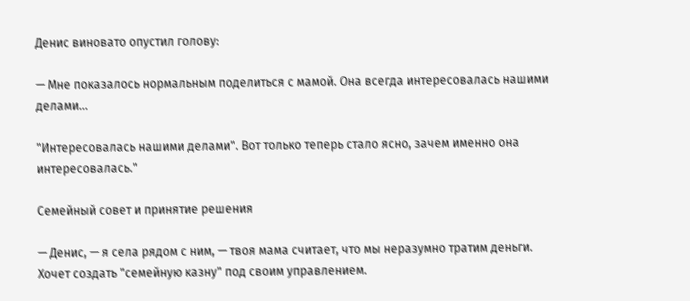Денис виновато опустил голову:

— Мне показалось нормальным поделиться с мамой. Она всегда интересовалась нашими делами...

"Интересовалась нашими делами". Вот только теперь стало ясно, зачем именно она интересовалась."

Семейный совет и принятие решения

— Денис, — я села рядом с ним, — твоя мама считает, что мы неразумно тратим деньги. Хочет создать "семейную казну" под своим управлением.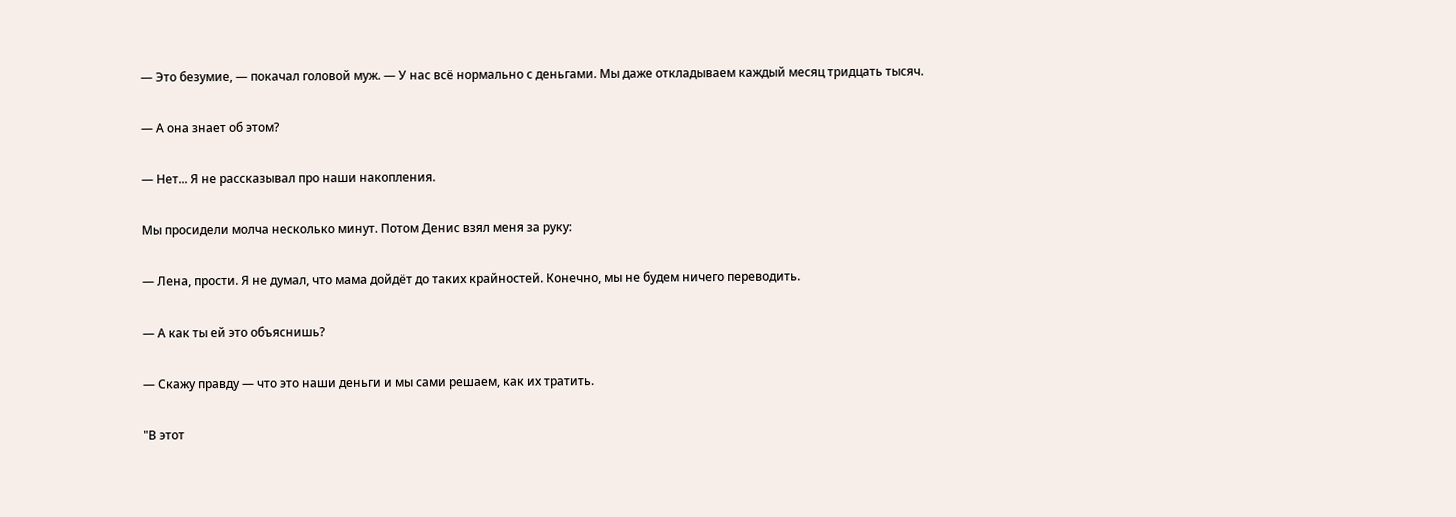— Это безумие, — покачал головой муж. — У нас всё нормально с деньгами. Мы даже откладываем каждый месяц тридцать тысяч.

— А она знает об этом?

— Нет... Я не рассказывал про наши накопления.

Мы просидели молча несколько минут. Потом Денис взял меня за руку:

— Лена, прости. Я не думал, что мама дойдёт до таких крайностей. Конечно, мы не будем ничего переводить.

— А как ты ей это объяснишь?

— Скажу правду — что это наши деньги и мы сами решаем, как их тратить.

"В этот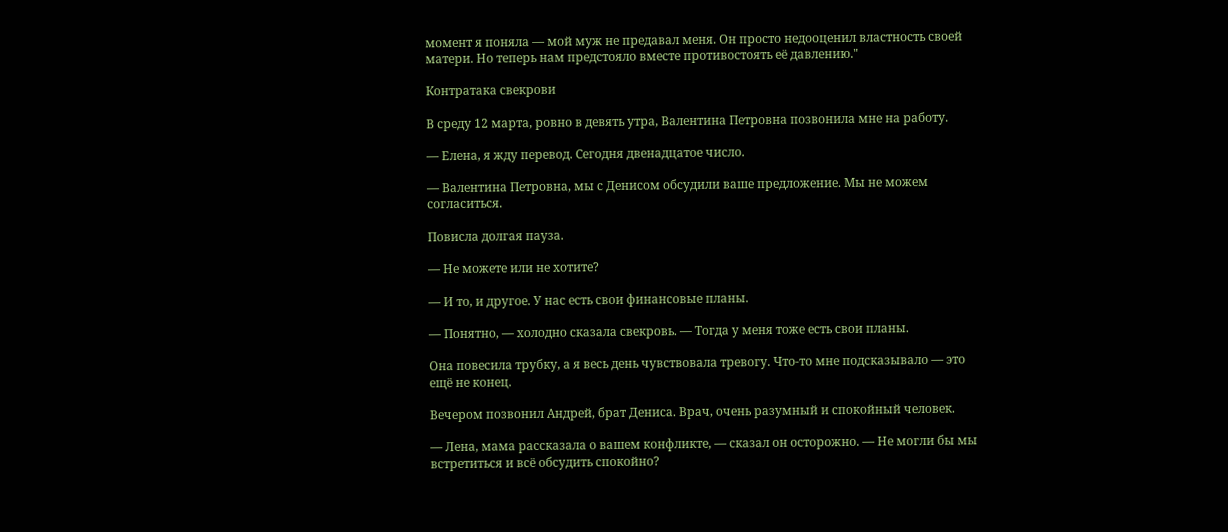момент я поняла — мой муж не предавал меня. Он просто недооценил властность своей матери. Но теперь нам предстояло вместе противостоять её давлению."

Контратака свекрови

В среду 12 марта, ровно в девять утра, Валентина Петровна позвонила мне на работу.

— Елена, я жду перевод. Сегодня двенадцатое число.

— Валентина Петровна, мы с Денисом обсудили ваше предложение. Мы не можем согласиться.

Повисла долгая пауза.

— Не можете или не хотите?

— И то, и другое. У нас есть свои финансовые планы.

— Понятно, — холодно сказала свекровь. — Тогда у меня тоже есть свои планы.

Она повесила трубку, а я весь день чувствовала тревогу. Что-то мне подсказывало — это ещё не конец.

Вечером позвонил Андрей, брат Дениса. Врач, очень разумный и спокойный человек.

— Лена, мама рассказала о вашем конфликте, — сказал он осторожно. — Не могли бы мы встретиться и всё обсудить спокойно?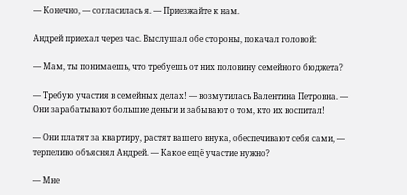— Конечно, — согласилась я. — Приезжайте к нам.

Андрей приехал через час. Выслушал обе стороны, покачал головой:

— Мам, ты понимаешь, что требуешь от них половину семейного бюджета?

— Требую участия в семейных делах! — возмутилась Валентина Петровна. — Они зарабатывают большие деньги и забывают о том, кто их воспитал!

— Они платят за квартиру, растят вашего внука, обеспечивают себя сами, — терпеливо объяснял Андрей. — Какое ещё участие нужно?

— Мне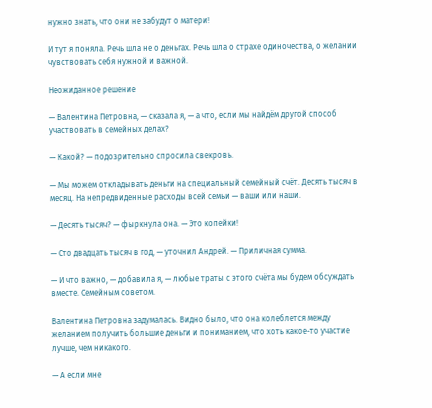нужно знать, что они не забудут о матери!

И тут я поняла. Речь шла не о деньгах. Речь шла о страхе одиночества, о желании чувствовать себя нужной и важной.

Неожиданное решение

— Валентина Петровна, — сказала я, — а что, если мы найдём другой способ участвовать в семейных делах?

— Какой? — подозрительно спросила свекровь.

— Мы можем откладывать деньги на специальный семейный счёт. Десять тысяч в месяц. На непредвиденные расходы всей семьи — ваши или наши.

— Десять тысяч? — фыркнула она. — Это копейки!

— Сто двадцать тысяч в год, — уточнил Андрей. — Приличная сумма.

— И что важно, — добавила я, — любые траты с этого счёта мы будем обсуждать вместе. Семейным советом.

Валентина Петровна задумалась. Видно было, что она колеблется между желанием получить большие деньги и пониманием, что хоть какое-то участие лучше, чем никакого.

— А если мне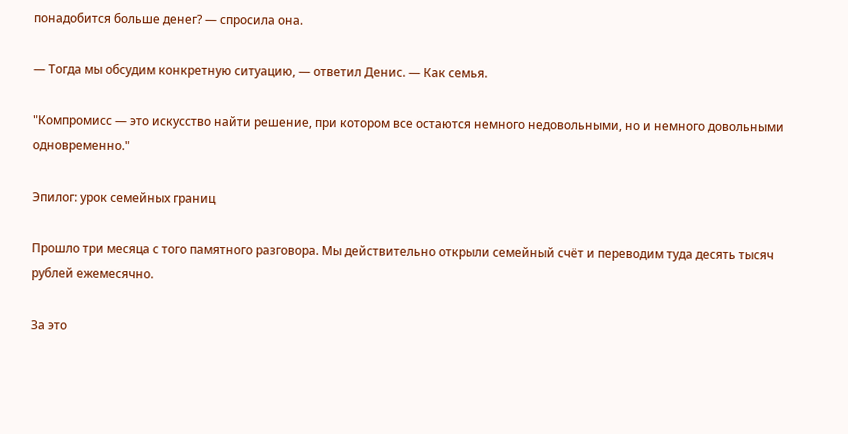понадобится больше денег? — спросила она.

— Тогда мы обсудим конкретную ситуацию, — ответил Денис. — Как семья.

"Компромисс — это искусство найти решение, при котором все остаются немного недовольными, но и немного довольными одновременно."

Эпилог: урок семейных границ

Прошло три месяца с того памятного разговора. Мы действительно открыли семейный счёт и переводим туда десять тысяч рублей ежемесячно.

За это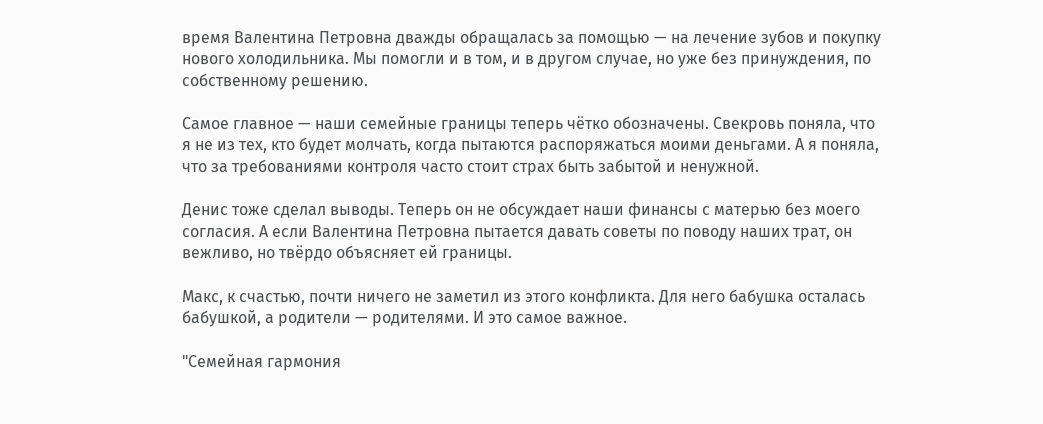время Валентина Петровна дважды обращалась за помощью — на лечение зубов и покупку нового холодильника. Мы помогли и в том, и в другом случае, но уже без принуждения, по собственному решению.

Самое главное — наши семейные границы теперь чётко обозначены. Свекровь поняла, что я не из тех, кто будет молчать, когда пытаются распоряжаться моими деньгами. А я поняла, что за требованиями контроля часто стоит страх быть забытой и ненужной.

Денис тоже сделал выводы. Теперь он не обсуждает наши финансы с матерью без моего согласия. А если Валентина Петровна пытается давать советы по поводу наших трат, он вежливо, но твёрдо объясняет ей границы.

Макс, к счастью, почти ничего не заметил из этого конфликта. Для него бабушка осталась бабушкой, а родители — родителями. И это самое важное.

"Семейная гармония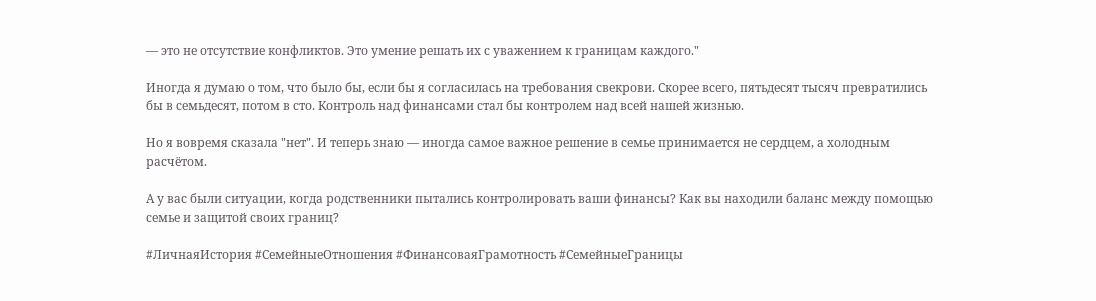— это не отсутствие конфликтов. Это умение решать их с уважением к границам каждого."

Иногда я думаю о том, что было бы, если бы я согласилась на требования свекрови. Скорее всего, пятьдесят тысяч превратились бы в семьдесят, потом в сто. Контроль над финансами стал бы контролем над всей нашей жизнью.

Но я вовремя сказала "нет". И теперь знаю — иногда самое важное решение в семье принимается не сердцем, а холодным расчётом.

А у вас были ситуации, когда родственники пытались контролировать ваши финансы? Как вы находили баланс между помощью семье и защитой своих границ?

#ЛичнаяИстория #СемейныеОтношения #ФинансоваяГрамотность #СемейныеГраницы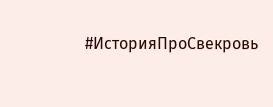#ИсторияПроСвекровь